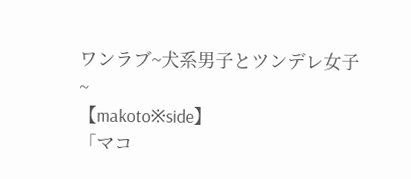ワンラブ~犬系男子とツンデレ女子~
【makoto※side】
「マコ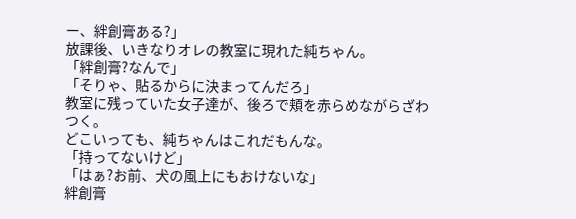ー、絆創膏ある?」
放課後、いきなりオレの教室に現れた純ちゃん。
「絆創膏?なんで」
「そりゃ、貼るからに決まってんだろ」
教室に残っていた女子達が、後ろで頬を赤らめながらざわつく。
どこいっても、純ちゃんはこれだもんな。
「持ってないけど」
「はぁ?お前、犬の風上にもおけないな」
絆創膏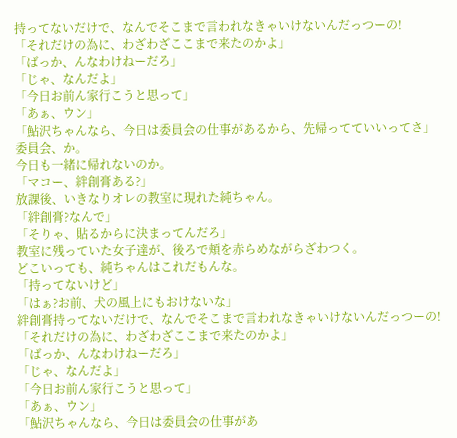持ってないだけで、なんでそこまで言われなきゃいけないんだっつーの!
「それだけの為に、わざわざここまで来たのかよ」
「ばっか、んなわけねーだろ」
「じゃ、なんだよ」
「今日お前ん家行こうと思って」
「あぁ、ウン」
「鮎沢ちゃんなら、今日は委員会の仕事があるから、先帰ってていいってさ」
委員会、か。
今日も一緒に帰れないのか。
「マコー、絆創膏ある?」
放課後、いきなりオレの教室に現れた純ちゃん。
「絆創膏?なんで」
「そりゃ、貼るからに決まってんだろ」
教室に残っていた女子達が、後ろで頬を赤らめながらざわつく。
どこいっても、純ちゃんはこれだもんな。
「持ってないけど」
「はぁ?お前、犬の風上にもおけないな」
絆創膏持ってないだけで、なんでそこまで言われなきゃいけないんだっつーの!
「それだけの為に、わざわざここまで来たのかよ」
「ばっか、んなわけねーだろ」
「じゃ、なんだよ」
「今日お前ん家行こうと思って」
「あぁ、ウン」
「鮎沢ちゃんなら、今日は委員会の仕事があ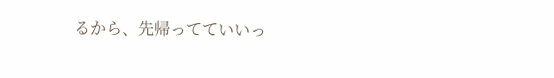るから、先帰ってていいっ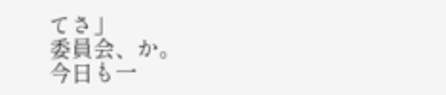てさ」
委員会、か。
今日も一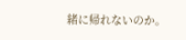緒に帰れないのか。